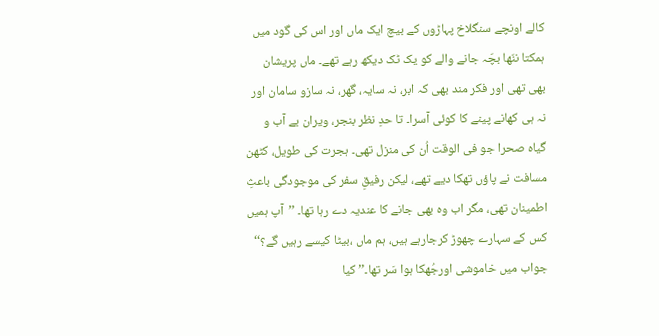کالے اونچے سنگلاخ پہاڑوں کے بیچ ایک ماں اور اس کی گود میں ہمکتا ننّھا بچّہ جانے والے کو یک ٹک دیکھ رہے تھے۔ ماں پریشان بھی تھی اور فکر مند بھی کہ ابر، نہ سایہ، گھر، نہ سازو سامان اور نہ ہی کھانے پینے کا کوئی آسرا۔ تا حدِ نظر بنجر، ویران بے آب و گیاہ صحرا جو فی الوقت اُن کی منزل تھی۔ ہجرت کی طویل، کٹھن مسافت نے پاؤں تھکا دیے تھے، لیکن رفیقِ سفر کی موجودگی باعثِ اطمینان تھی، مگر اب وہ بھی جانے کا عندیہ دے رہا تھا۔ ’’آپ ہمیں کس کے سہارے چھوڑ کرجارہے ہیں، ہم ماں ،بیٹا کیسے رہیں گے؟‘‘ جواب میں خاموشی اورجُھکا ہوا سَر تھا۔’’کیا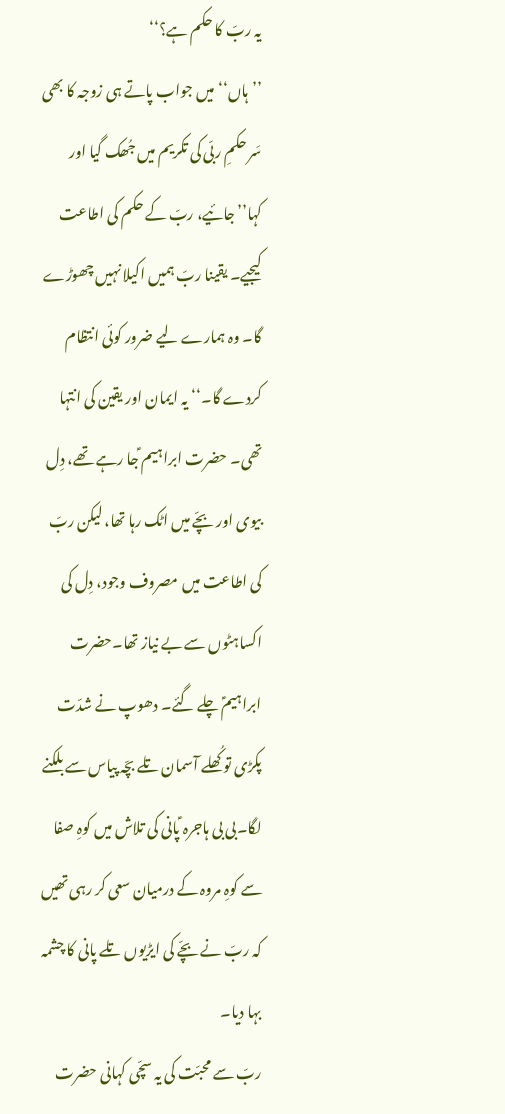یہ ربّ کا حکم ہے؟‘‘
’’ہاں‘‘میں جواب پاتے ہی زوجہ کا بھی سَر حکمِ ربّی کی تکریم میں جُھک گیا اور کہا’’جائیے، ربّ کے حکم کی اطاعت کیجیے۔ یقینا ربّ ہمیں اکیلا نہیں چھوڑے گا۔ وہ ہمارے لیے ضرور کوئی انتظام کردے گا۔‘‘ یہ ایمان اور یقین کی انتہا تھی۔ حضرت ابراہیم ؑجا رہے تھے، دِل بیوی اور بچّے میں اٹک رہا تھا، لیکن ربّ کی اطاعت میں مصروف وجود، دِل کی اکساہٹوں سے بے نیاز تھا۔حضرت ابراہیمؑ چلے گئے۔ دھوپ نے شدّت پکڑی تو کُھلے آسمان تلے بچّہ پیاس سے بلکنے لگا۔بی بی ہاجرہ ؑپانی کی تلاش میں کوہِ صفا سے کوہِ مروہ کے درمیان سعی کر رہی تھیں کہ ربّ نے بچّے کی ایڑیوں تلے پانی کا چشمہ بہا دیا۔
ربّ سے محبّت کی یہ سچّی کہانی حضرت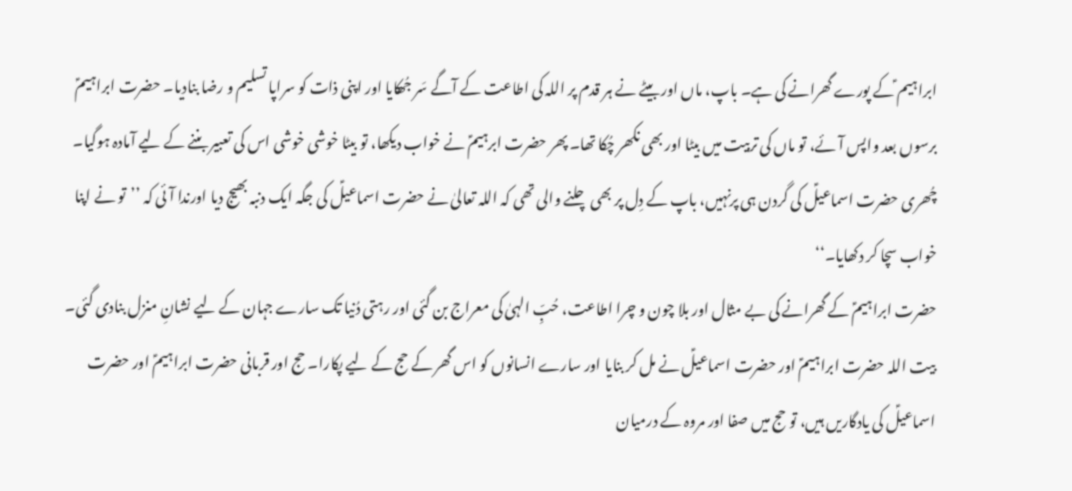ابراہیم ؑکے پورے گھرانے کی ہے۔ باپ، ماں اور بیٹے نے ہر قدم پر اللہ کی اطاعت کے آگے سَر جُھکایا اور اپنی ذات کو سراپا تسلیم و رضا بنادیا۔ حضرت ابراہیمؑ برسوں بعد واپس آئے، تو ماں کی تربیت میں بیٹا اور بھی نکھر چُکا تھا۔ پھر حضرت ابرہیمؑ نے خواب دیکھا، تو بیٹا خوشی خوشی اس کی تعبیر بننے کے لیے آمادہ ہوگیا۔ چُھری حضرت اسماعیلؑ کی گردن ہی پرنہیں، باپ کے دِل پر بھی چلنے والی تھی کہ اللہ تعالیٰ نے حضرت اسماعیلؑ کی جگہ ایک دنبہ بھیج دیا اورندا آئی کہ ’’تو نے اپنا خواب سچا کر دکھایا۔‘‘
حضرت ابراہیمؑ کے گھرانے کی بے مثال اور بلا چون و چرا اطاعت، حُبِّ الہیٰ کی معراج بن گئی اور رہتی دُنیا تک سارے جہان کے لیے نشانِ منزل بنادی گئی۔ بیت اللہ حضرت ابراہیمؑ اور حضرت اسماعیلؑ نے مل کر بنایا اور سارے انسانوں کو اس گھر کے حج کے لیے پکارا۔ حج اور قربانی حضرت ابراہیمؑ اور حضرت اسماعیلؑ کی یادگاریں ہیں، تو حج میں صفا اور مروہ کے درمیان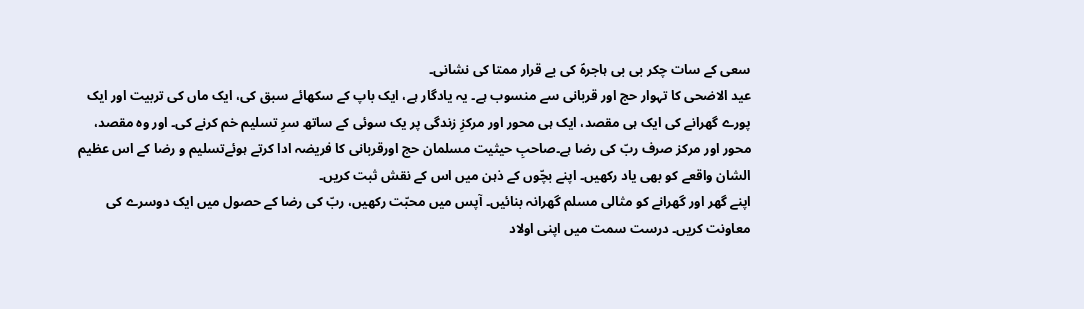سعی کے سات چکر بی بی ہاجرہؑ کی بے قرار ممتا کی نشانی۔
عید الاضحی کا تہوار حج اور قربانی سے منسوب ہے۔ یہ یادگار ہے، ایک باپ کے سکھائے سبق کی، ایک ماں کی تربیت اور ایک پورے گھرانے کی ایک ہی مقصد، ایک ہی محور اور مرکزِ زندگی پر یک سوئی کے ساتھ سرِ تسلیم خم کرنے کی۔ اور وہ مقصد، محور اور مرکز صرف ربّ کی رضا ہے۔صاحبِ حیثیت مسلمان حج اورقربانی کا فریضہ ادا کرتے ہوئےتسلیم و رضا کے اس عظیم الشان واقعے کو بھی یاد رکھیں۔ اپنے بچّوں کے ذہن میں اس کے نقش ثبت کریں۔
اپنے گھر اور گھرانے کو مثالی مسلم گھرانہ بنائیں۔ آپس میں محبّت رکھیں، ربّ کی رضا کے حصول میں ایک دوسرے کی معاونت کریں۔ درست سمت میں اپنی اولاد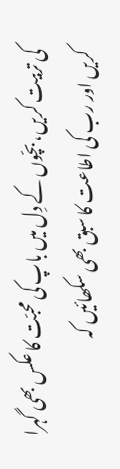کی تربیت کریں، بچّوں کے دِل میں باپ کی محبّت کا عکس بھی گہرا کریں اور رب کی اطاعت کا سبق بھی سکھائیں کہ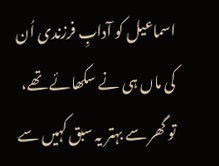اسماعیل کو آدابِ فرزندی اُن کی ماں ہی نے سکھائے تھے، تو گھر سے بہتر یہ سبق کہیں سے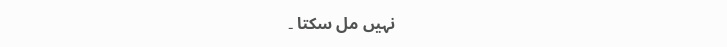نہیں مل سکتا ۔